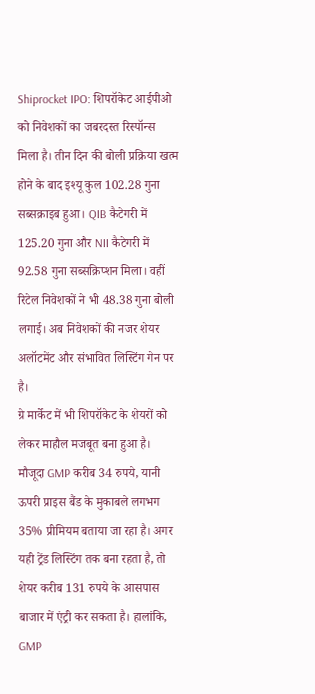Shiprocket IPO: शिपरॉकेट आईपीओ को निवेशकों का जबरदस्त रिस्पॉन्स मिला है। तीन दिन की बोली प्रक्रिया खत्म होने के बाद इश्यू कुल 102.28 गुना सब्सक्राइब हुआ। QIB कैटेगरी में 125.20 गुना और NII कैटेगरी में 92.58 गुना सब्सक्रिप्शन मिला। वहीं रिटेल निवेशकों ने भी 48.38 गुना बोली लगाई। अब निवेशकों की नजर शेयर अलॉटमेंट और संभावित लिस्टिंग गेन पर है।
ग्रे मार्केट में भी शिपरॉकेट के शेयरों को लेकर माहौल मजबूत बना हुआ है। मौजूदा GMP करीब 34 रुपये, यानी ऊपरी प्राइस बैंड के मुकाबले लगभग 35% प्रीमियम बताया जा रहा है। अगर यही ट्रेंड लिस्टिंग तक बना रहता है, तो शेयर करीब 131 रुपये के आसपास बाजार में एंट्री कर सकता है। हालांकि, GMP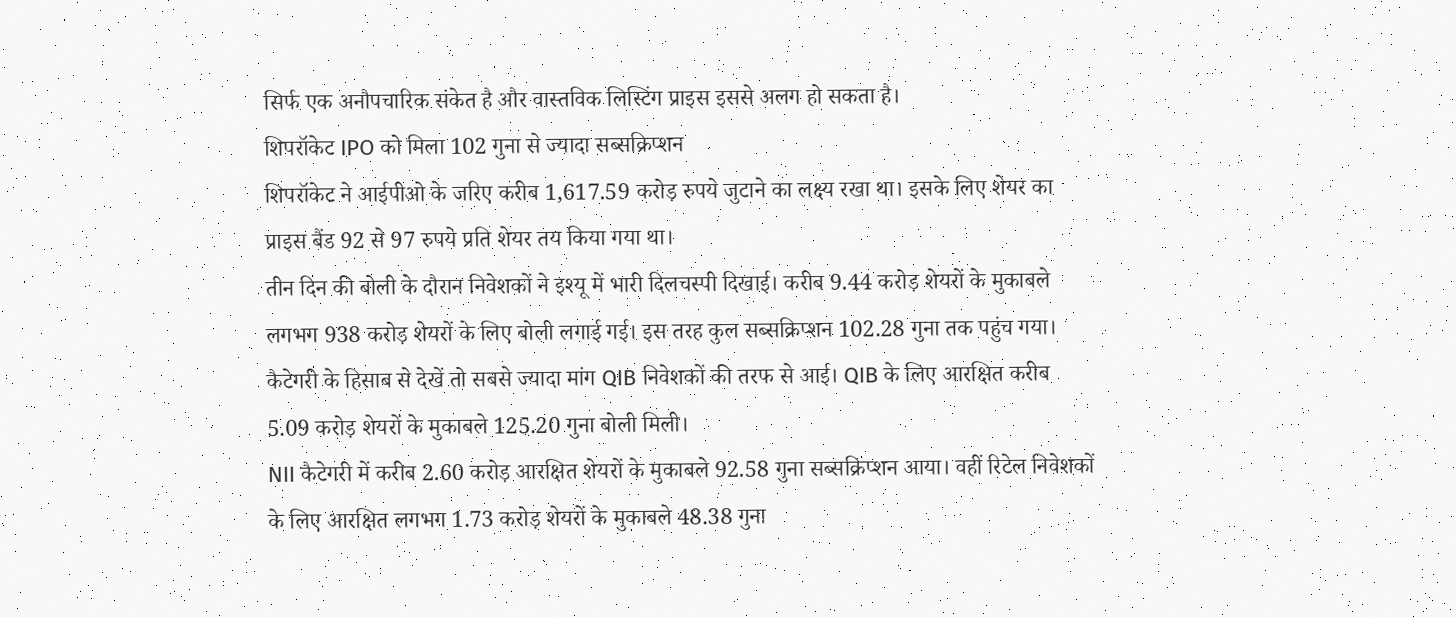सिर्फ एक अनौपचारिक संकेत है और वास्तविक लिस्टिंग प्राइस इससे अलग हो सकता है।
शिपरॉकेट IPO को मिला 102 गुना से ज्यादा सब्सक्रिप्शन
शिपरॉकेट ने आईपीओ के जरिए करीब 1,617.59 करोड़ रुपये जुटाने का लक्ष्य रखा था। इसके लिए शेयर का प्राइस बैंड 92 से 97 रुपये प्रति शेयर तय किया गया था।
तीन दिन की बोली के दौरान निवेशकों ने इश्यू में भारी दिलचस्पी दिखाई। करीब 9.44 करोड़ शेयरों के मुकाबले लगभग 938 करोड़ शेयरों के लिए बोली लगाई गई। इस तरह कुल सब्सक्रिप्शन 102.28 गुना तक पहुंच गया।
कैटेगरी के हिसाब से देखें तो सबसे ज्यादा मांग QIB निवेशकों की तरफ से आई। QIB के लिए आरक्षित करीब 5.09 करोड़ शेयरों के मुकाबले 125.20 गुना बोली मिली।
NII कैटेगरी में करीब 2.60 करोड़ आरक्षित शेयरों के मुकाबले 92.58 गुना सब्सक्रिप्शन आया। वहीं रिटेल निवेशकों के लिए आरक्षित लगभग 1.73 करोड़ शेयरों के मुकाबले 48.38 गुना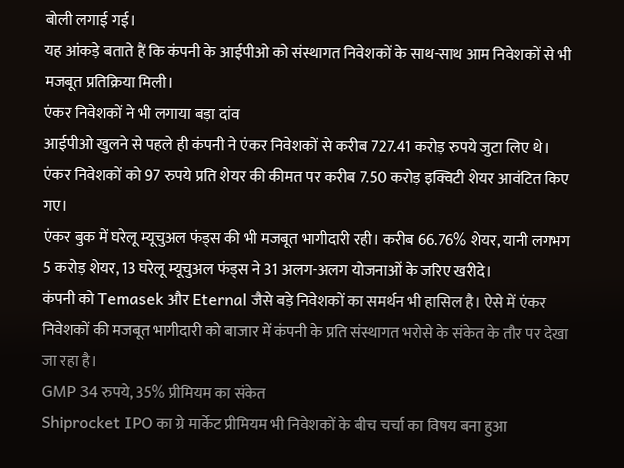बोली लगाई गई।
यह आंकड़े बताते हैं कि कंपनी के आईपीओ को संस्थागत निवेशकों के साथ-साथ आम निवेशकों से भी मजबूत प्रतिक्रिया मिली।
एंकर निवेशकों ने भी लगाया बड़ा दांव
आईपीओ खुलने से पहले ही कंपनी ने एंकर निवेशकों से करीब 727.41 करोड़ रुपये जुटा लिए थे। एंकर निवेशकों को 97 रुपये प्रति शेयर की कीमत पर करीब 7.50 करोड़ इक्विटी शेयर आवंटित किए गए।
एंकर बुक में घरेलू म्यूचुअल फंड्स की भी मजबूत भागीदारी रही। करीब 66.76% शेयर, यानी लगभग 5 करोड़ शेयर, 13 घरेलू म्यूचुअल फंड्स ने 31 अलग-अलग योजनाओं के जरिए खरीदे।
कंपनी को Temasek और Eternal जैसे बड़े निवेशकों का समर्थन भी हासिल है। ऐसे में एंकर निवेशकों की मजबूत भागीदारी को बाजार में कंपनी के प्रति संस्थागत भरोसे के संकेत के तौर पर देखा जा रहा है।
GMP 34 रुपये, 35% प्रीमियम का संकेत
Shiprocket IPO का ग्रे मार्केट प्रीमियम भी निवेशकों के बीच चर्चा का विषय बना हुआ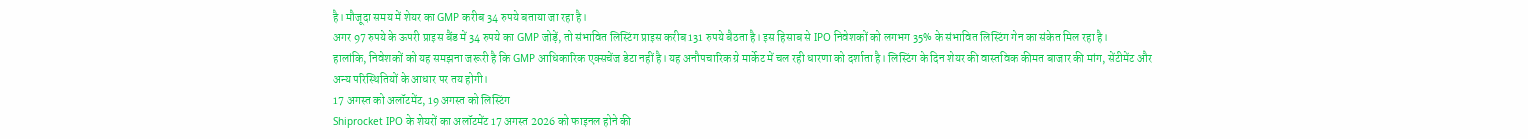है। मौजूदा समय में शेयर का GMP करीब 34 रुपये बताया जा रहा है।
अगर 97 रुपये के ऊपरी प्राइस बैंड में 34 रुपये का GMP जोड़ें, तो संभावित लिस्टिंग प्राइस करीब 131 रुपये बैठता है। इस हिसाब से IPO निवेशकों को लगभग 35% के संभावित लिस्टिंग गेन का संकेत मिल रहा है।
हालांकि, निवेशकों को यह समझना जरूरी है कि GMP आधिकारिक एक्सचेंज डेटा नहीं है। यह अनौपचारिक ग्रे मार्केट में चल रही धारणा को दर्शाता है। लिस्टिंग के दिन शेयर की वास्तविक कीमत बाजार की मांग, सेंटीमेंट और अन्य परिस्थितियों के आधार पर तय होगी।
17 अगस्त को अलॉटमेंट, 19 अगस्त को लिस्टिंग
Shiprocket IPO के शेयरों का अलॉटमेंट 17 अगस्त 2026 को फाइनल होने की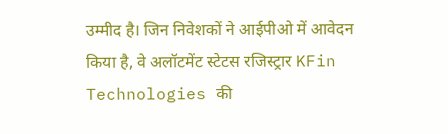उम्मीद है। जिन निवेशकों ने आईपीओ में आवेदन किया है, वे अलॉटमेंट स्टेटस रजिस्ट्रार KFin Technologies की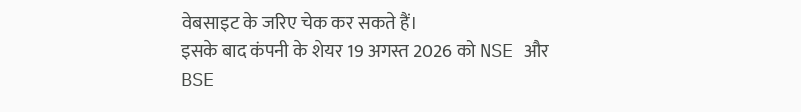वेबसाइट के जरिए चेक कर सकते हैं।
इसके बाद कंपनी के शेयर 19 अगस्त 2026 को NSE और BSE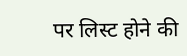पर लिस्ट होने की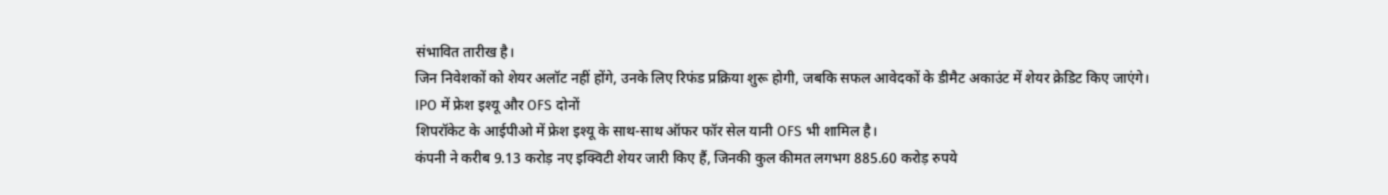संभावित तारीख है।
जिन निवेशकों को शेयर अलॉट नहीं होंगे, उनके लिए रिफंड प्रक्रिया शुरू होगी, जबकि सफल आवेदकों के डीमैट अकाउंट में शेयर क्रेडिट किए जाएंगे।
IPO में फ्रेश इश्यू और OFS दोनों
शिपरॉकेट के आईपीओ में फ्रेश इश्यू के साथ-साथ ऑफर फॉर सेल यानी OFS भी शामिल है।
कंपनी ने करीब 9.13 करोड़ नए इक्विटी शेयर जारी किए हैं, जिनकी कुल कीमत लगभग 885.60 करोड़ रुपये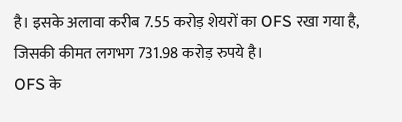है। इसके अलावा करीब 7.55 करोड़ शेयरों का OFS रखा गया है, जिसकी कीमत लगभग 731.98 करोड़ रुपये है।
OFS के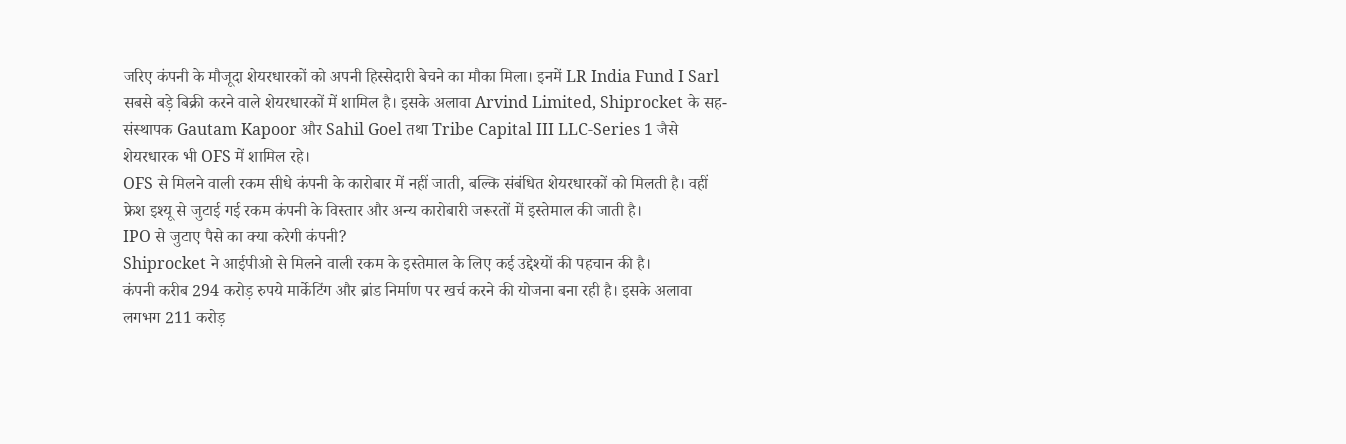जरिए कंपनी के मौजूदा शेयरधारकों को अपनी हिस्सेदारी बेचने का मौका मिला। इनमें LR India Fund I Sarl सबसे बड़े बिक्री करने वाले शेयरधारकों में शामिल है। इसके अलावा Arvind Limited, Shiprocket के सह-संस्थापक Gautam Kapoor और Sahil Goel तथा Tribe Capital III LLC-Series 1 जैसे शेयरधारक भी OFS में शामिल रहे।
OFS से मिलने वाली रकम सीधे कंपनी के कारोबार में नहीं जाती, बल्कि संबंधित शेयरधारकों को मिलती है। वहीं फ्रेश इश्यू से जुटाई गई रकम कंपनी के विस्तार और अन्य कारोबारी जरूरतों में इस्तेमाल की जाती है।
IPO से जुटाए पैसे का क्या करेगी कंपनी?
Shiprocket ने आईपीओ से मिलने वाली रकम के इस्तेमाल के लिए कई उद्देश्यों की पहचान की है।
कंपनी करीब 294 करोड़ रुपये मार्केटिंग और ब्रांड निर्माण पर खर्च करने की योजना बना रही है। इसके अलावा लगभग 211 करोड़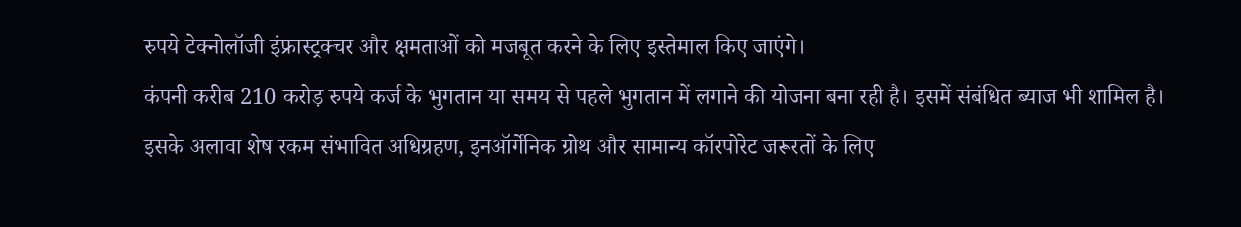रुपये टेक्नोलॉजी इंफ्रास्ट्रक्चर और क्षमताओं को मजबूत करने के लिए इस्तेमाल किए जाएंगे।
कंपनी करीब 210 करोड़ रुपये कर्ज के भुगतान या समय से पहले भुगतान में लगाने की योजना बना रही है। इसमें संबंधित ब्याज भी शामिल है।
इसके अलावा शेष रकम संभावित अधिग्रहण, इनऑर्गेनिक ग्रोथ और सामान्य कॉरपोरेट जरूरतों के लिए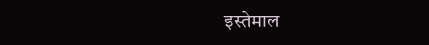इस्तेमाल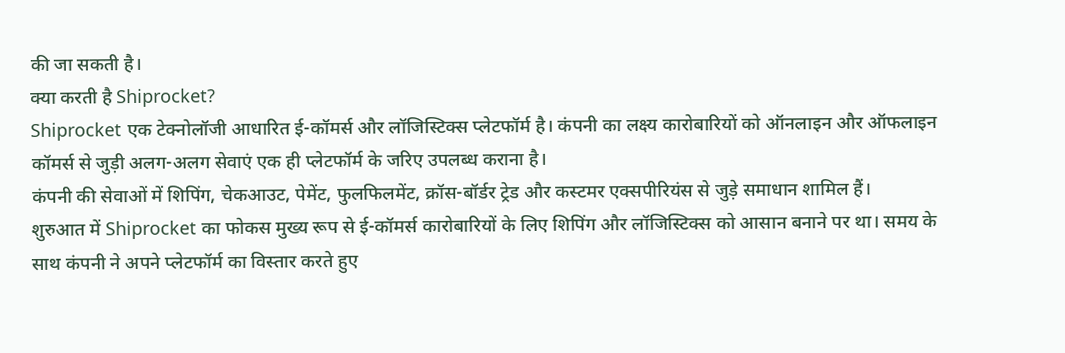की जा सकती है।
क्या करती है Shiprocket?
Shiprocket एक टेक्नोलॉजी आधारित ई-कॉमर्स और लॉजिस्टिक्स प्लेटफॉर्म है। कंपनी का लक्ष्य कारोबारियों को ऑनलाइन और ऑफलाइन कॉमर्स से जुड़ी अलग-अलग सेवाएं एक ही प्लेटफॉर्म के जरिए उपलब्ध कराना है।
कंपनी की सेवाओं में शिपिंग, चेकआउट, पेमेंट, फुलफिलमेंट, क्रॉस-बॉर्डर ट्रेड और कस्टमर एक्सपीरियंस से जुड़े समाधान शामिल हैं।
शुरुआत में Shiprocket का फोकस मुख्य रूप से ई-कॉमर्स कारोबारियों के लिए शिपिंग और लॉजिस्टिक्स को आसान बनाने पर था। समय के साथ कंपनी ने अपने प्लेटफॉर्म का विस्तार करते हुए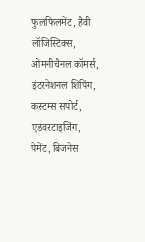फुलफिलमेंट, हैवी लॉजिस्टिक्स, ओमनीचैनल कॉमर्स, इंटरनेशनल शिपिंग, कस्टम्स सपोर्ट, एडवरटाइजिंग, पेमेंट, बिजनेस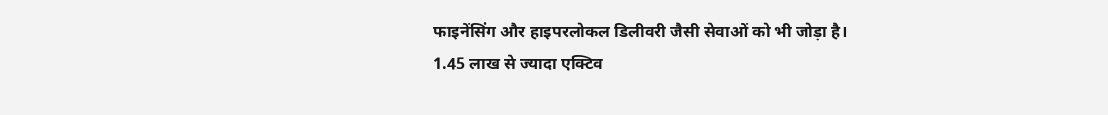फाइनेंसिंग और हाइपरलोकल डिलीवरी जैसी सेवाओं को भी जोड़ा है।
1.45 लाख से ज्यादा एक्टिव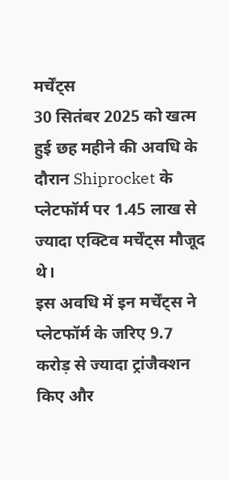मर्चेंट्स
30 सितंबर 2025 को खत्म हुई छह महीने की अवधि के दौरान Shiprocket के प्लेटफॉर्म पर 1.45 लाख से ज्यादा एक्टिव मर्चेंट्स मौजूद थे।
इस अवधि में इन मर्चेंट्स ने प्लेटफॉर्म के जरिए 9.7 करोड़ से ज्यादा ट्रांजैक्शन किए और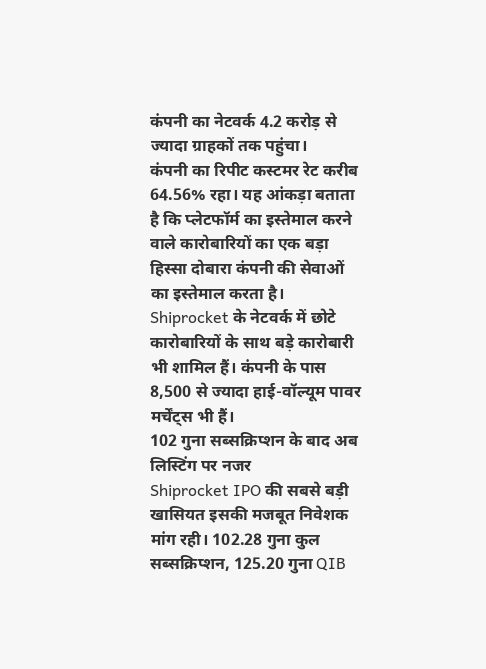कंपनी का नेटवर्क 4.2 करोड़ से ज्यादा ग्राहकों तक पहुंचा।
कंपनी का रिपीट कस्टमर रेट करीब 64.56% रहा। यह आंकड़ा बताता है कि प्लेटफॉर्म का इस्तेमाल करने वाले कारोबारियों का एक बड़ा हिस्सा दोबारा कंपनी की सेवाओं का इस्तेमाल करता है।
Shiprocket के नेटवर्क में छोटे कारोबारियों के साथ बड़े कारोबारी भी शामिल हैं। कंपनी के पास 8,500 से ज्यादा हाई-वॉल्यूम पावर मर्चेंट्स भी हैं।
102 गुना सब्सक्रिप्शन के बाद अब लिस्टिंग पर नजर
Shiprocket IPO की सबसे बड़ी खासियत इसकी मजबूत निवेशक मांग रही। 102.28 गुना कुल सब्सक्रिप्शन, 125.20 गुना QIB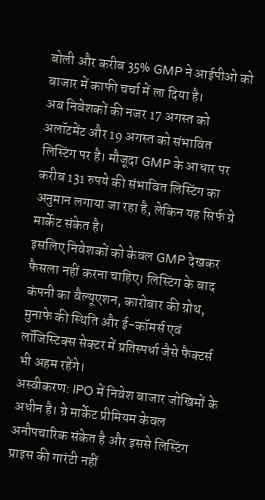बोली और करीब 35% GMP ने आईपीओ को बाजार में काफी चर्चा में ला दिया है।
अब निवेशकों की नजर 17 अगस्त को अलॉटमेंट और 19 अगस्त को संभावित लिस्टिंग पर है। मौजूदा GMP के आधार पर करीब 131 रुपये की संभावित लिस्टिंग का अनुमान लगाया जा रहा है, लेकिन यह सिर्फ ग्रे मार्केट संकेत है।
इसलिए निवेशकों को केवल GMP देखकर फैसला नहीं करना चाहिए। लिस्टिंग के बाद कंपनी का वैल्यूएशन, कारोबार की ग्रोथ, मुनाफे की स्थिति और ई-कॉमर्स एवं लॉजिस्टिक्स सेक्टर में प्रतिस्पर्धा जैसे फैक्टर्स भी अहम रहेंगे।
अस्वीकरण: IPO में निवेश बाजार जोखिमों के अधीन है। ग्रे मार्केट प्रीमियम केवल अनौपचारिक संकेत है और इससे लिस्टिंग प्राइस की गारंटी नहीं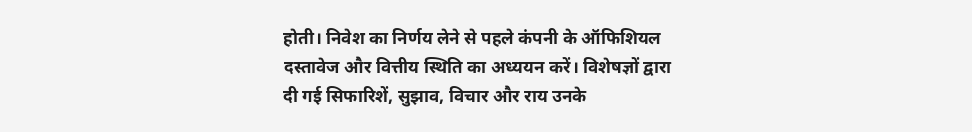होती। निवेश का निर्णय लेने से पहले कंपनी के ऑफिशियल दस्तावेज और वित्तीय स्थिति का अध्ययन करें। विशेषज्ञों द्वारा दी गई सिफारिशें, सुझाव, विचार और राय उनके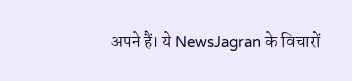अपने हैं। ये NewsJagran के विचारों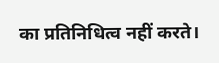का प्रतिनिधित्व नहीं करते।